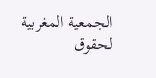الجمعية المغربية لحقوق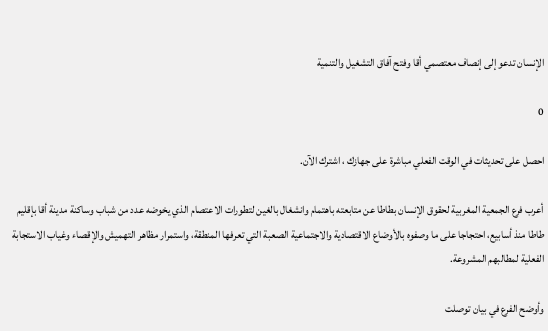الإنسان تدعو إلى إنصاف معتصمي أقا وفتح آفاق التشغيل والتنمية

0

احصل على تحديثات في الوقت الفعلي مباشرة على جهازك ، اشترك الآن.

أعرب فرع الجمعية المغربية لحقوق الإنسان بطاطا عن متابعته باهتمام وانشغال بالغين لتطورات الاعتصام الذي يخوضه عدد من شباب وساكنة مدينة أقا بإقليم طاطا منذ أسابيع، احتجاجا على ما وصفوه بالأوضاع الاقتصادية والاجتماعية الصعبة التي تعرفها المنطقة، واستمرار مظاهر التهميش والإقصاء وغياب الاستجابة الفعلية لمطالبهم المشروعة.

وأوضح الفرع في بيان توصلت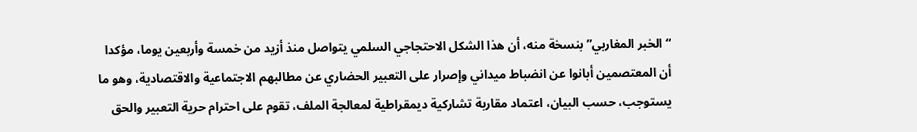“الخبر المغاربي” بنسخة منه، أن هذا الشكل الاحتجاجي السلمي يتواصل منذ أزيد من خمسة وأربعين يوما، مؤكدا أن المعتصمين أبانوا عن انضباط ميداني وإصرار على التعبير الحضاري عن مطالبهم الاجتماعية والاقتصادية، وهو ما يستوجب، حسب البيان، اعتماد مقاربة تشاركية ديمقراطية لمعالجة الملف، تقوم على احترام حرية التعبير والحق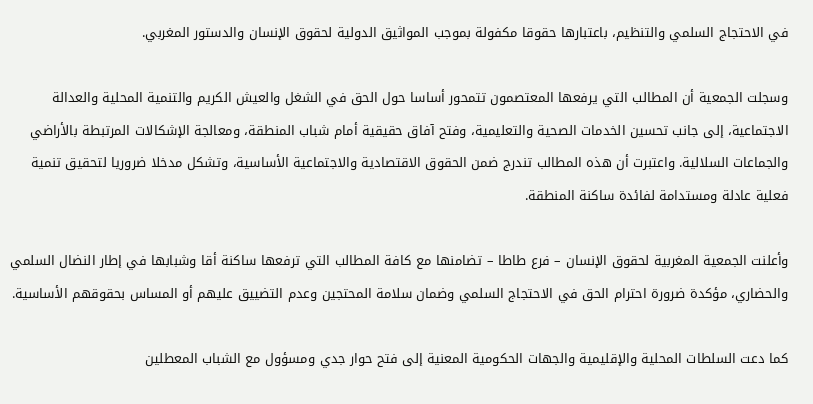في الاحتجاج السلمي والتنظيم، باعتبارها حقوقا مكفولة بموجب المواثيق الدولية لحقوق الإنسان والدستور المغربي.

وسجلت الجمعية أن المطالب التي يرفعها المعتصمون تتمحور أساسا حول الحق في الشغل والعيش الكريم والتنمية المحلية والعدالة الاجتماعية، إلى جانب تحسين الخدمات الصحية والتعليمية، وفتح آفاق حقيقية أمام شباب المنطقة، ومعالجة الإشكالات المرتبطة بالأراضي والجماعات السلالية. واعتبرت أن هذه المطالب تندرج ضمن الحقوق الاقتصادية والاجتماعية الأساسية، وتشكل مدخلا ضروريا لتحقيق تنمية فعلية عادلة ومستدامة لفائدة ساكنة المنطقة.

وأعلنت الجمعية المغربية لحقوق الإنسان – فرع طاطا – تضامنها مع كافة المطالب التي ترفعها ساكنة أقا وشبابها في إطار النضال السلمي والحضاري، مؤكدة ضرورة احترام الحق في الاحتجاج السلمي وضمان سلامة المحتجين وعدم التضييق عليهم أو المساس بحقوقهم الأساسية.

كما دعت السلطات المحلية والإقليمية والجهات الحكومية المعنية إلى فتح حوار جدي ومسؤول مع الشباب المعطلين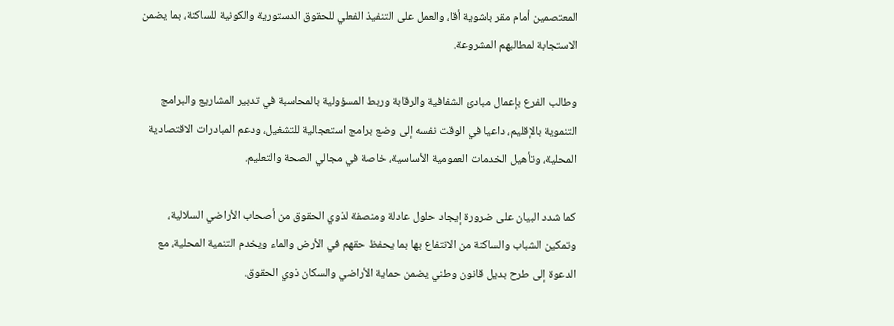المعتصمين أمام مقر باشوية أقا، والعمل على التنفيذ الفعلي للحقوق الدستورية والكونية للساكنة، بما يضمن الاستجابة لمطالبهم المشروعة.

وطالب الفرع بإعمال مبادئ الشفافية والرقابة وربط المسؤولية بالمحاسبة في تدبير المشاريع والبرامج التنموية بالإقليم، داعيا في الوقت نفسه إلى وضع برامج استعجالية للتشغيل، ودعم المبادرات الاقتصادية المحلية، وتأهيل الخدمات العمومية الأساسية، خاصة في مجالي الصحة والتعليم.

كما شدد البيان على ضرورة إيجاد حلول عادلة ومنصفة لذوي الحقوق من أصحاب الأراضي السلالية، وتمكين الشباب والساكنة من الانتفاع بها بما يحفظ حقهم في الأرض والماء ويخدم التنمية المحلية، مع الدعوة إلى طرح بديل قانون وطني يضمن حماية الأراضي والسكان ذوي الحقوق.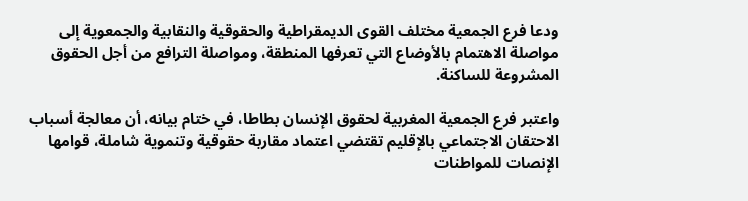ودعا فرع الجمعية مختلف القوى الديمقراطية والحقوقية والنقابية والجمعوية إلى مواصلة الاهتمام بالأوضاع التي تعرفها المنطقة، ومواصلة الترافع من أجل الحقوق المشروعة للساكنة.

واعتبر فرع الجمعية المغربية لحقوق الإنسان بطاطا، في ختام بيانه، أن معالجة أسباب الاحتقان الاجتماعي بالإقليم تقتضي اعتماد مقاربة حقوقية وتنموية شاملة، قوامها الإنصات للمواطنات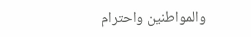والمواطنين واحترام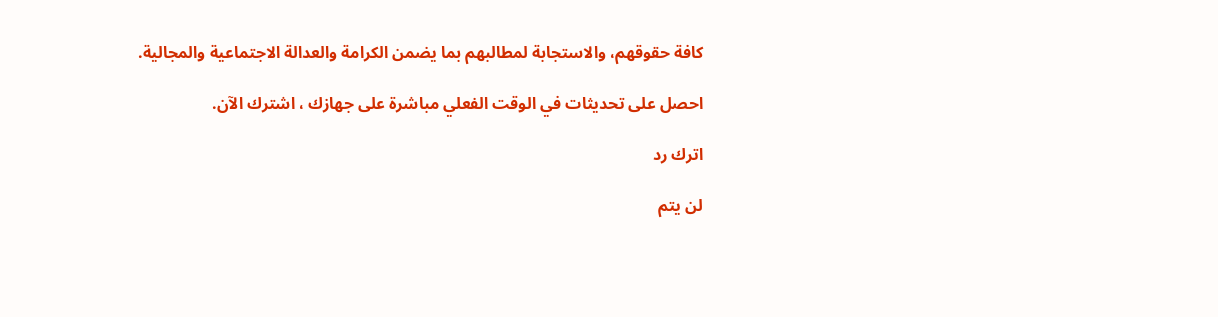كافة حقوقهم، والاستجابة لمطالبهم بما يضمن الكرامة والعدالة الاجتماعية والمجالية.

احصل على تحديثات في الوقت الفعلي مباشرة على جهازك ، اشترك الآن.

اترك رد

لن يتم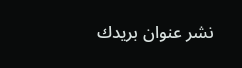نشر عنوان بريدك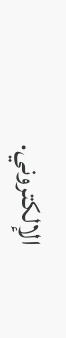الإلكتروني.